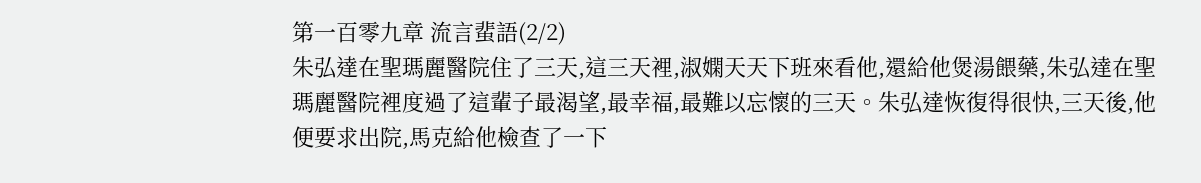第一百零九章 流言蜚語(2/2)
朱弘達在聖瑪麗醫院住了三天,這三天裡,淑嫻天天下班來看他,還給他煲湯餵藥,朱弘達在聖瑪麗醫院裡度過了這輩子最渴望,最幸福,最難以忘懷的三天。朱弘達恢復得很快,三天後,他便要求出院,馬克給他檢查了一下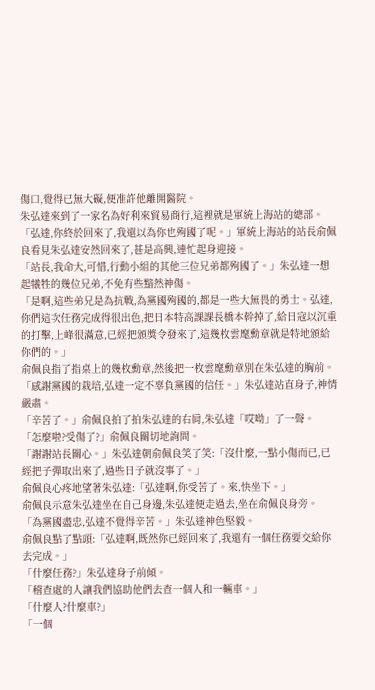傷口,覺得已無大礙,便准許他離開醫院。
朱弘達來到了一家名為好利來貿易商行,這裡就是軍統上海站的總部。
「弘達,你終於回來了,我還以為你也殉國了呢。」軍統上海站的站長俞佩良看見朱弘達安然回來了,甚是高興,連忙起身迎接。
「站長,我命大,可惜,行動小組的其他三位兄弟都殉國了。」朱弘達一想起犧牲的幾位兄弟,不免有些黯然神傷。
「是啊,這些弟兄是為抗戰,為黨國殉國的,都是一些大無畏的勇士。弘達,你們這次任務完成得很出色,把日本特高課課長橋本幹掉了,給日寇以沉重的打擊,上峰很滿意,已經把頒獎令發來了,這幾枚雲麾勳章就是特地頒給你們的。」
俞佩良指了指桌上的幾枚勳章,然後把一枚雲麾勳章別在朱弘達的胸前。
「感謝黨國的栽培,弘達一定不辜負黨國的信任。」朱弘達站直身子,神情嚴肅。
「辛苦了。」俞佩良拍了拍朱弘達的右肩,朱弘達「哎呦」了一聲。
「怎麼啦?受傷了?」俞佩良關切地詢問。
「謝謝站長關心。」朱弘達朝俞佩良笑了笑:「沒什麼,一點小傷而已,已經把子彈取出來了,過些日子就沒事了。」
俞佩良心疼地望著朱弘達:「弘達啊,你受苦了。來,快坐下。」
俞佩良示意朱弘達坐在自己身邊,朱弘達便走過去,坐在俞佩良身旁。
「為黨國盡忠,弘達不覺得辛苦。」朱弘達神色堅毅。
俞佩良點了點頭:「弘達啊,既然你已經回來了,我還有一個任務要交給你去完成。」
「什麼任務?」朱弘達身子前傾。
「稽查處的人讓我們協助他們去查一個人和一輛車。」
「什麼人?什麼車?」
「一個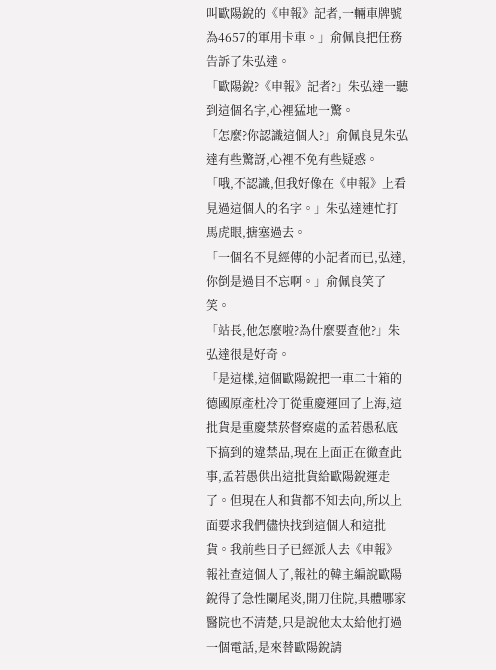叫歐陽銳的《申報》記者,一輛車牌號為4657的軍用卡車。」俞佩良把任務告訴了朱弘達。
「歐陽銳?《申報》記者?」朱弘達一聽到這個名字,心裡猛地一驚。
「怎麼?你認識這個人?」俞佩良見朱弘達有些驚訝,心裡不免有些疑惑。
「哦,不認識,但我好像在《申報》上看見過這個人的名字。」朱弘達連忙打馬虎眼,搪塞過去。
「一個名不見經傳的小記者而已,弘達,你倒是過目不忘啊。」俞佩良笑了笑。
「站長,他怎麼啦?為什麼要查他?」朱弘達很是好奇。
「是這樣,這個歐陽銳把一車二十箱的德國原產杜冷丁從重慶運回了上海,這批貨是重慶禁菸督察處的孟若愚私底下搞到的違禁品,現在上面正在徹查此事,孟若愚供出這批貨給歐陽銳運走了。但現在人和貨都不知去向,所以上面要求我們儘快找到這個人和這批貨。我前些日子已經派人去《申報》報社查這個人了,報社的韓主編說歐陽銳得了急性闌尾炎,開刀住院,具體哪家醫院也不清楚,只是說他太太給他打過一個電話,是來替歐陽銳請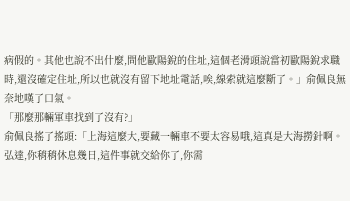病假的。其他也說不出什麼,問他歐陽銳的住址,這個老滑頭說當初歐陽銳求職時,還沒確定住址,所以也就沒有留下地址電話,唉,線索就這麼斷了。」俞佩良無奈地嘆了口氣。
「那麼那輛軍車找到了沒有?」
俞佩良搖了搖頭:「上海這麼大,要藏一輛車不要太容易哦,這真是大海撈針啊。弘達,你稍稍休息幾日,這件事就交給你了,你需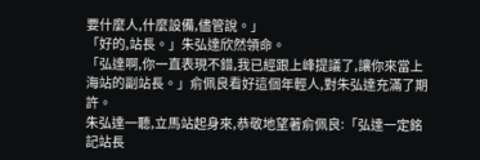要什麼人,什麼設備,儘管說。」
「好的,站長。」朱弘達欣然領命。
「弘達啊,你一直表現不錯,我已經跟上峰提議了,讓你來當上海站的副站長。」俞佩良看好這個年輕人,對朱弘達充滿了期許。
朱弘達一聽,立馬站起身來,恭敬地望著俞佩良:「弘達一定銘記站長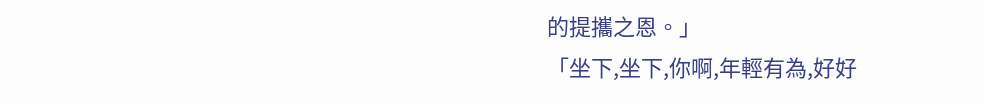的提攜之恩。」
「坐下,坐下,你啊,年輕有為,好好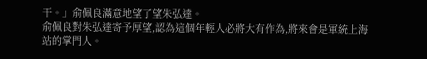干。」俞佩良滿意地望了望朱弘達。
俞佩良對朱弘達寄予厚望,認為這個年輕人必將大有作為,將來會是軍統上海站的掌門人。